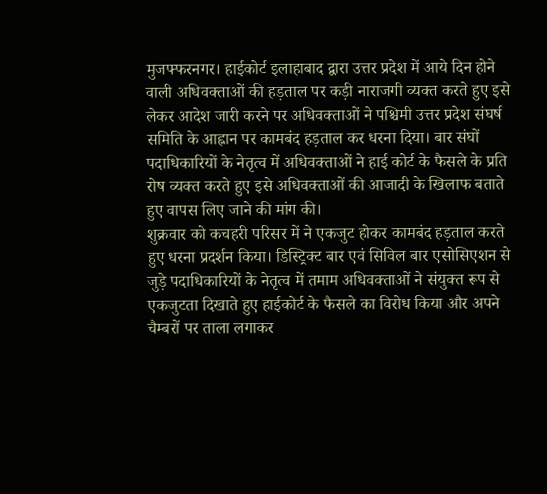मुजफ्फरनगर। हाईकोर्ट इलाहाबाद द्वारा उत्तर प्रदेश में आये दिन होने वाली अधिवक्ताओं की हड़ताल पर कड़ी नाराजगी व्यक्त करते हुए इसे लेकर आदेश जारी करने पर अधिवक्ताओं ने पश्चिमी उत्तर प्रदेश संघर्ष समिति के आह्नान पर कामबंद हड़ताल कर धरना दिया। बार संघों पदाधिकारियों के नेतृत्व में अधिवक्ताओं ने हाई कोर्ट के फैसले के प्रति रोष व्यक्त करते हुए इसे अधिवक्ताओं की आजादी के खिलाफ बताते हुए वापस लिए जाने की मांग की।
शुक्रवार को कचहरी परिसर में ने एकजुट होकर कामबंद हड़ताल करते हुए धरना प्रदर्शन किया। डिस्ट्रिक्ट बार एवं सिविल बार एसोसिएशन से जुड़े पदाधिकारियों के नेतृत्व में तमाम अधिवक्ताओं ने संयुक्त रूप से एकजुटता दिखाते हुए हाईकोर्ट के फैसले का विरोध किया और अपने चैम्बरों पर ताला लगाकर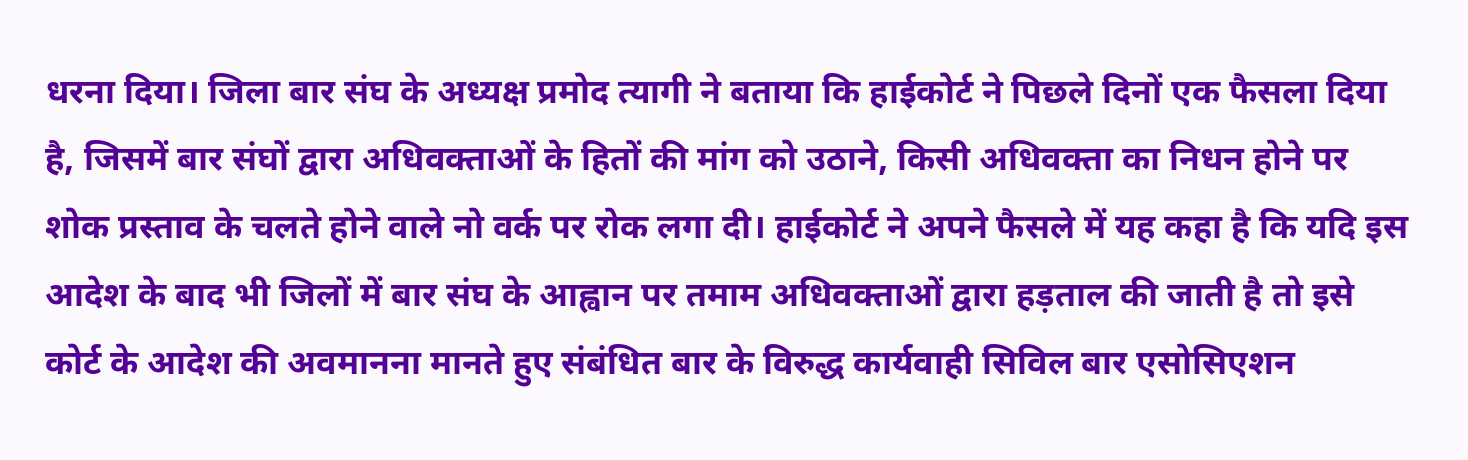धरना दिया। जिला बार संघ के अध्यक्ष प्रमोद त्यागी ने बताया कि हाईकोर्ट ने पिछले दिनों एक फैसला दिया है, जिसमें बार संघों द्वारा अधिवक्ताओं के हितों की मांग को उठाने, किसी अधिवक्ता का निधन होने पर शोक प्रस्ताव के चलते होने वाले नो वर्क पर रोक लगा दी। हाईकोर्ट ने अपने फैसले में यह कहा है कि यदि इस आदेश के बाद भी जिलों में बार संघ के आह्वान पर तमाम अधिवक्ताओं द्वारा हड़ताल की जाती है तो इसे कोर्ट के आदेश की अवमानना मानते हुए संबंधित बार के विरुद्ध कार्यवाही सिविल बार एसोसिएशन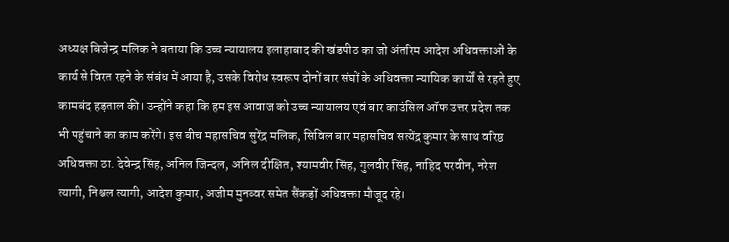अध्यक्ष बिजेन्द्र मलिक ने बताया कि उच्च न्यायालय इलाहाबाद की खंडपीठ का जो अंतरिम आदेश अधिवक्ताओं के कार्य से विरत रहने के संबंध में आया है, उसके विरोध स्वरूप दोनों बार संघों के अधिवक्ता न्यायिक कार्यों से रहते हुए कामबंद हड़ताल की। उन्होंने कहा कि हम इस आवाज को उच्च न्यायालय एवं बार काउंसिल ऑफ उत्तर प्रदेश तक भी पहुंचाने का काम करेंगे। इस बीच महासचिव सुरेंद्र मलिक, सिविल बार महासचिव सत्येंद्र कुमार के साथ वरिष्ठ अधिवक्ता ठा. देवेन्द्र सिंह, अनिल जिन्दल, अनिल दीक्षित, श्यामवीर सिंह, गुलवीर सिंह, नाहिद परवीन, नरेश त्यागी, निश्चल त्यागी, आदेश कुमार, अजीम मुनव्वर समेत सैंकड़ों अधिवक्ता मौजूद रहे।